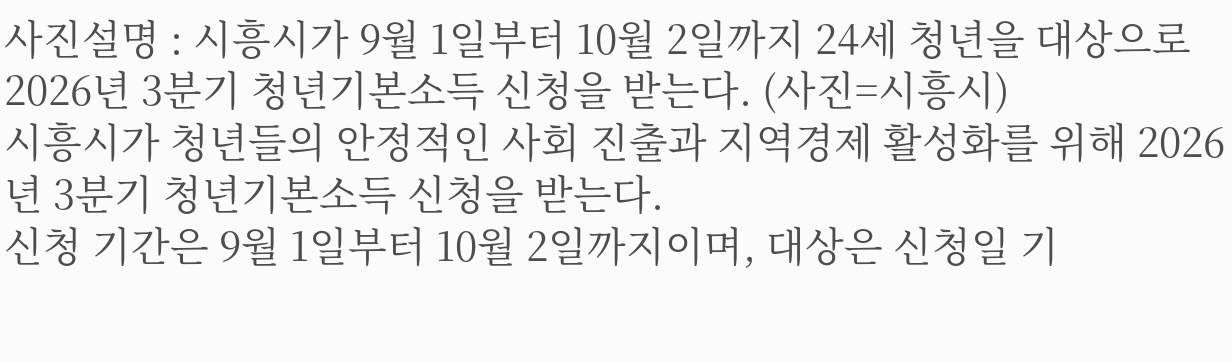사진설명 : 시흥시가 9월 1일부터 10월 2일까지 24세 청년을 대상으로 2026년 3분기 청년기본소득 신청을 받는다. (사진=시흥시)
시흥시가 청년들의 안정적인 사회 진출과 지역경제 활성화를 위해 2026년 3분기 청년기본소득 신청을 받는다.
신청 기간은 9월 1일부터 10월 2일까지이며, 대상은 신청일 기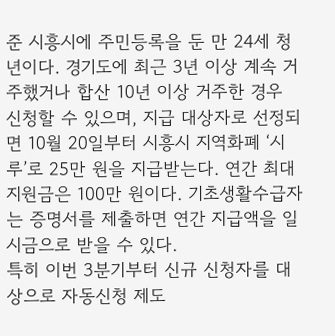준 시흥시에 주민등록을 둔 만 24세 청년이다. 경기도에 최근 3년 이상 계속 거주했거나 합산 10년 이상 거주한 경우 신청할 수 있으며, 지급 대상자로 선정되면 10월 20일부터 시흥시 지역화폐 ‘시루’로 25만 원을 지급받는다. 연간 최대 지원금은 100만 원이다. 기초생활수급자는 증명서를 제출하면 연간 지급액을 일시금으로 받을 수 있다.
특히 이번 3분기부터 신규 신청자를 대상으로 자동신청 제도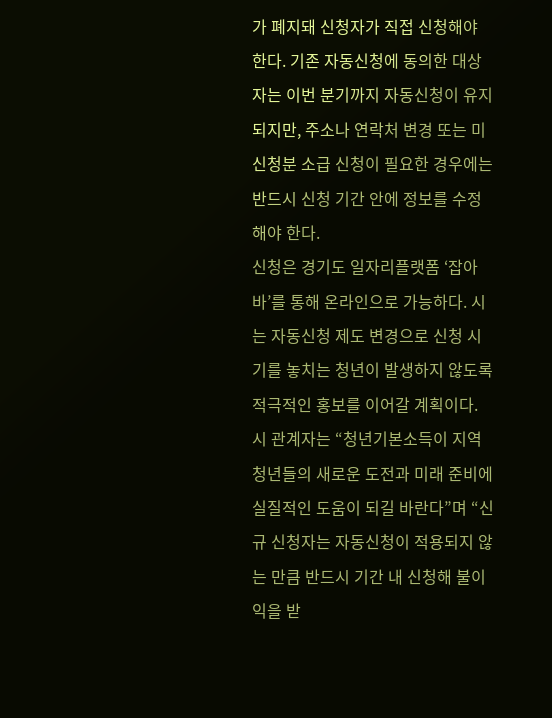가 폐지돼 신청자가 직접 신청해야 한다. 기존 자동신청에 동의한 대상자는 이번 분기까지 자동신청이 유지되지만, 주소나 연락처 변경 또는 미신청분 소급 신청이 필요한 경우에는 반드시 신청 기간 안에 정보를 수정해야 한다.
신청은 경기도 일자리플랫폼 ‘잡아바’를 통해 온라인으로 가능하다. 시는 자동신청 제도 변경으로 신청 시기를 놓치는 청년이 발생하지 않도록 적극적인 홍보를 이어갈 계획이다.
시 관계자는 “청년기본소득이 지역 청년들의 새로운 도전과 미래 준비에 실질적인 도움이 되길 바란다”며 “신규 신청자는 자동신청이 적용되지 않는 만큼 반드시 기간 내 신청해 불이익을 받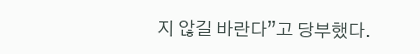지 않길 바란다”고 당부했다.